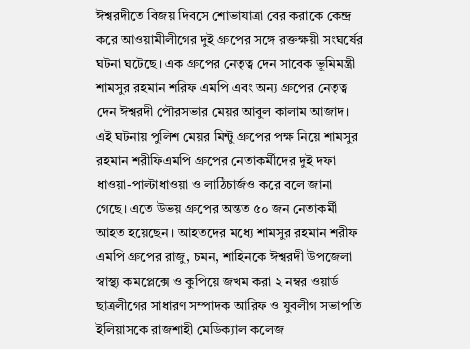ঈশ্বরদীতে বিজয় দিবসে শোভাযাত্রা বের করাকে কেন্দ্র করে আওয়ামীলীগের দুই গ্রুপের সঙ্গে রক্তক্ষয়ী সংঘর্ষের ঘটনা ঘটেছে। এক গ্রুপের নেতৃত্ব দেন সাবেক ভূমিমন্ত্রী শামসুর রহমান শরিফ এমপি এবং অন্য গ্রুপের নেতৃত্ব দেন ঈশ্বরদী পৌরসভার মেয়র আবুল কালাম আজাদ। এই ঘটনায় পুলিশ মেয়র মিন্টু গ্রুপের পক্ষ নিয়ে শামসুর রহমান শরীফিএমপি গ্রুপের নেতাকর্মীদের দুই দফা ধাওয়া-পাল্টাধাওয়া ও লাঠিচার্জও করে বলে জানা গেছে। এতে উভয় গ্রুপের অন্তত ৫০ জন নেতাকর্মী আহত হয়েছেন। আহতদের মধ্যে শামসুর রহমান শরীফ এমপি গ্রুপের রাজু, চমন, শাহিনকে ঈশ্বরদী উপজেলা স্বাস্থ্য কমপ্লেক্সে ও কুপিয়ে জখম করা ২ নম্বর ওয়ার্ড ছাত্রলীগের সাধারণ সম্পাদক আরিফ ও যুবলীগ সভাপতি ইলিয়াসকে রাজশাহী মেডিক্যাল কলেজ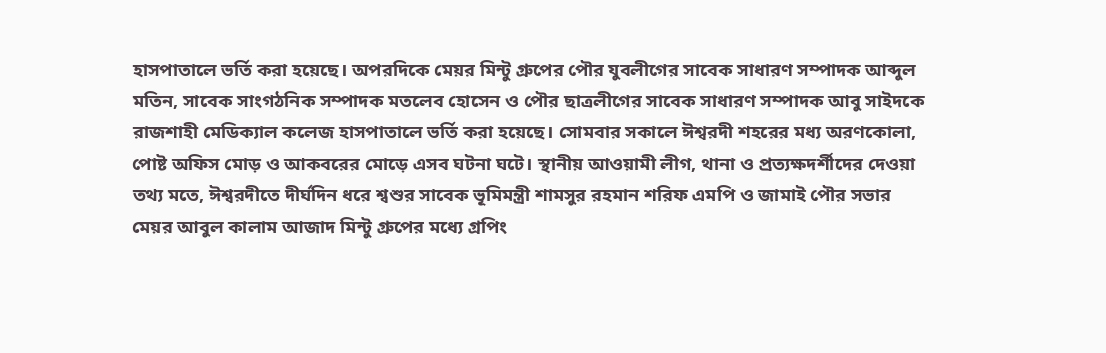হাসপাতালে ভর্তি করা হয়েছে। অপরদিকে মেয়র মিন্টু গ্রুপের পৌর যুবলীগের সাবেক সাধারণ সম্পাদক আব্দুল মতিন, সাবেক সাংগঠনিক সম্পাদক মতলেব হোসেন ও পৌর ছাত্রলীগের সাবেক সাধারণ সম্পাদক আবু সাইদকে রাজশাহী মেডিক্যাল কলেজ হাসপাতালে ভর্তি করা হয়েছে। সোমবার সকালে ঈশ্বরদী শহরের মধ্য অরণকোলা, পোষ্ট অফিস মোড় ও আকবরের মোড়ে এসব ঘটনা ঘটে। স্থানীয় আওয়ামী লীগ, থানা ও প্রত্যক্ষদর্শীদের দেওয়া তথ্য মতে, ঈশ্বরদীতে দীর্ঘদিন ধরে শ্বশুর সাবেক ভূমিমন্ত্রী শামসুর রহমান শরিফ এমপি ও জামাই পৌর সভার মেয়র আবুল কালাম আজাদ মিন্টু গ্রুপের মধ্যে গ্রপিং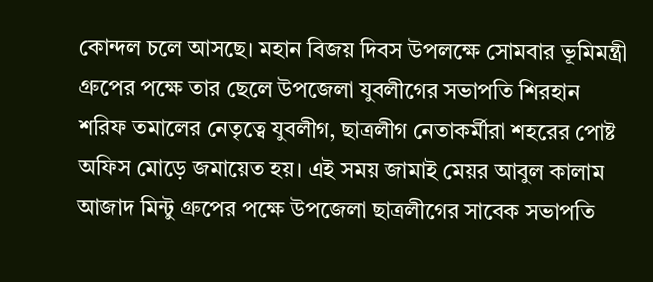কোন্দল চলে আসছে। মহান বিজয় দিবস উপলক্ষে সোমবার ভূমিমন্ত্রী গ্রুপের পক্ষে তার ছেলে উপজেলা যুবলীগের সভাপতি শিরহান শরিফ তমালের নেতৃত্বে যুবলীগ, ছাত্রলীগ নেতাকর্মীরা শহরের পোষ্ট অফিস মোড়ে জমায়েত হয়। এই সময় জামাই মেয়র আবুল কালাম আজাদ মিন্টু গ্রুপের পক্ষে উপজেলা ছাত্রলীগের সাবেক সভাপতি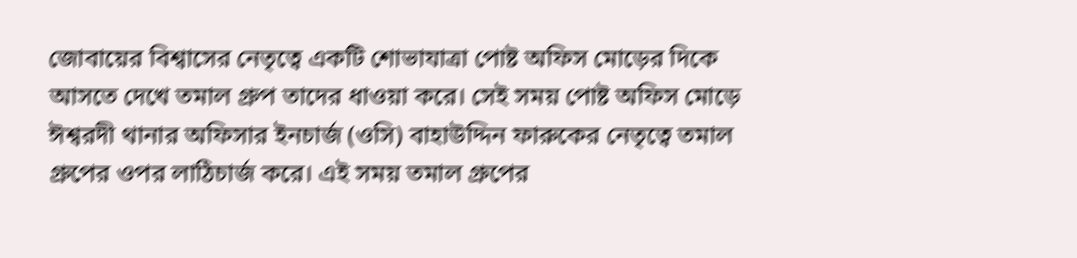জোবায়ের বিশ্বাসের নেতৃত্বে একটি শোভাযাত্রা পোষ্ট অফিস মোড়ের দিকে আসতে দেখে তমাল গ্রুপ তাদের ধাওয়া করে। সেই সময় পোষ্ট অফিস মোড়ে ঈশ্বরদী থানার অফিসার ইনচার্জ (ওসি) বাহাউদ্দিন ফারুকের নেতৃত্বে তমাল গ্রুপের ওপর লাঠিচার্জ করে। এই সময় তমাল গ্রুপের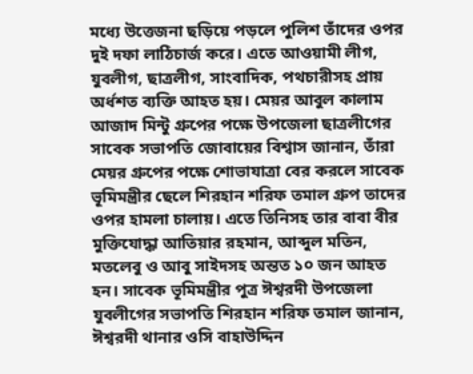মধ্যে উত্তেজনা ছড়িয়ে পড়লে পুলিশ তাঁদের ওপর দুই দফা লাঠিচার্জ করে। এতে আওয়ামী লীগ, যুবলীগ, ছাত্রলীগ, সাংবাদিক, পথচারীসহ প্রায় অর্ধশত ব্যক্তি আহত হয়। মেয়র আবুল কালাম আজাদ মিন্টু গ্রুপের পক্ষে উপজেলা ছাত্রলীগের সাবেক সভাপতি জোবায়ের বিশ্বাস জানান, তাঁরা মেয়র গ্রুপের পক্ষে শোভাযাত্রা বের করলে সাবেক ভূমিমন্ত্রীর ছেলে শিরহান শরিফ তমাল গ্রুপ তাদের ওপর হামলা চালায়। এতে তিনিসহ তার বাবা বীর মুক্তিযোদ্ধা আতিয়ার রহমান, আব্দুল মতিন, মতলেবু ও আবু সাইদসহ অন্তত ১০ জন আহত হন। সাবেক ভূমিমন্ত্রীর পুত্র ঈশ্বরদী উপজেলা যুবলীগের সভাপতি শিরহান শরিফ তমাল জানান, ঈশ্বরদী থানার ওসি বাহাউদ্দিন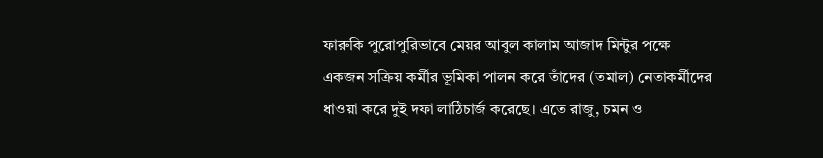ফারুকি পুরোপুরিভাবে মেয়র আবুল কালাম আজাদ মিন্টুর পক্ষে একজন সক্রিয় কর্মীর ভূমিকা পালন করে তাঁদের (তমাল) নেতাকর্মীদের ধাওয়া করে দুই দফা লাঠিচার্জ করেছে। এতে রাজু, চমন ও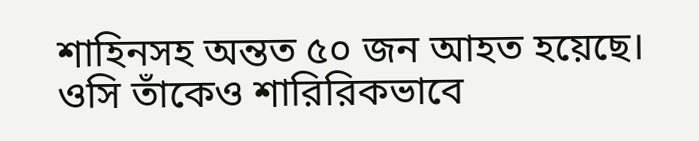শাহিনসহ অন্তত ৫০ জন আহত হয়েছে। ওসি তাঁকেও শারিরিকভাবে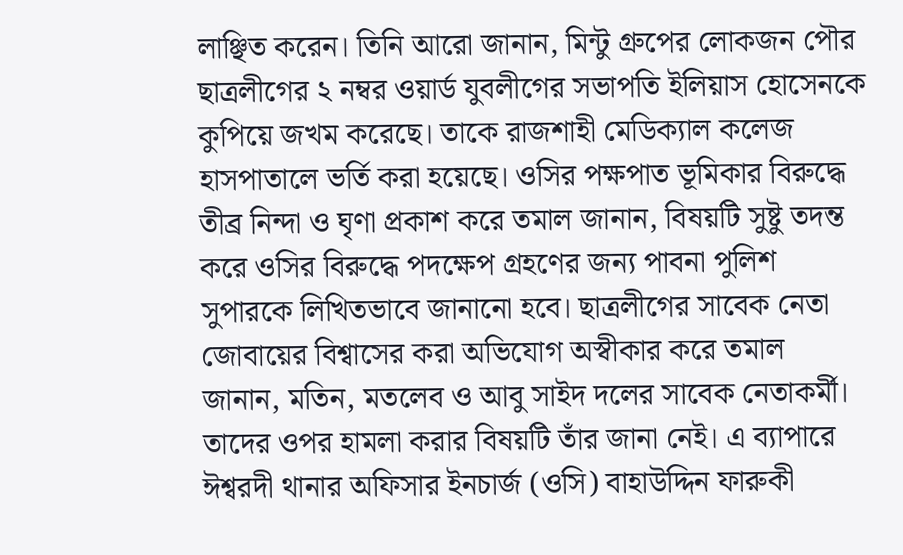লাঞ্ছিত করেন। তিনি আরো জানান, মিন্টু গ্রুপের লোকজন পৌর ছাত্রলীগের ২ নম্বর ওয়ার্ড যুবলীগের সভাপতি ইলিয়াস হোসেনকে কুপিয়ে জখম করেছে। তাকে রাজশাহী মেডিক্যাল কলেজ হাসপাতালে ভর্তি করা হয়েছে। ওসির পক্ষপাত ভূমিকার বিরুদ্ধে তীব্র নিন্দা ও ঘৃণা প্রকাশ করে তমাল জানান, বিষয়টি সুষ্টু তদন্ত করে ওসির বিরুদ্ধে পদক্ষেপ গ্রহণের জন্য পাবনা পুলিশ সুপারকে লিখিতভাবে জানানো হবে। ছাত্রলীগের সাবেক নেতা জোবায়ের বিশ্বাসের করা অভিযোগ অস্বীকার করে তমাল জানান, মতিন, মতলেব ও আবু সাইদ দলের সাবেক নেতাকর্মী। তাদের ওপর হামলা করার বিষয়টি তাঁর জানা নেই। এ ব্যাপারে ঈশ্বরদী থানার অফিসার ইনচার্জ (ওসি) বাহাউদ্দিন ফারুকী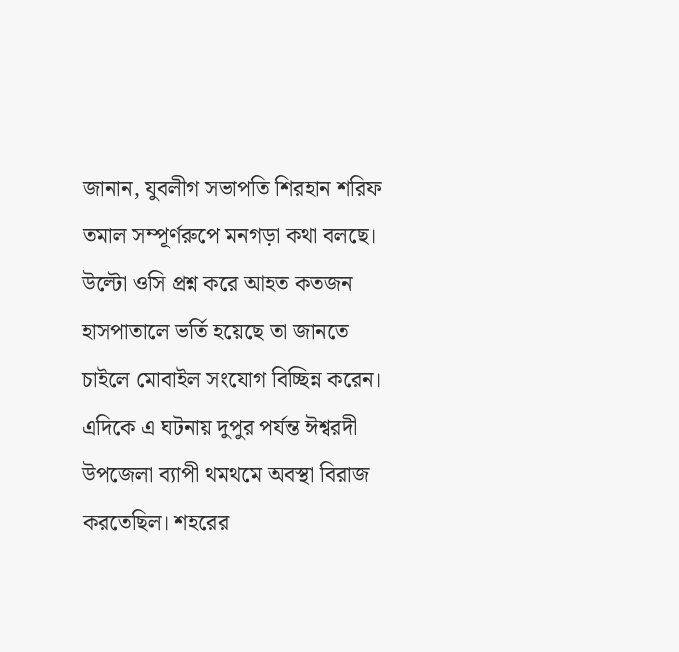জানান, যুবলীগ সভাপতি শিরহান শরিফ তমাল সম্পূর্ণরুপে মনগড়া কথা বলছে। উল্টো ওসি প্রশ্ন করে আহত কতজন হাসপাতালে ভর্তি হয়েছে তা জানতে চাইলে মোবাইল সংযোগ বিচ্ছিন্ন করেন। এদিকে এ ঘটনায় দুপুর পর্যন্ত ঈশ্বরদী উপজেলা ব্যাপী থমথমে অবস্থা বিরাজ করতেছিল। শহরের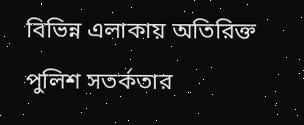বিভিন্ন এলাকায় অতিরিক্ত পুলিশ সতর্কতার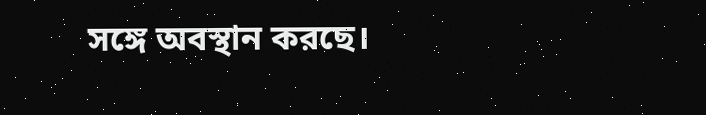সঙ্গে অবস্থান করছে।